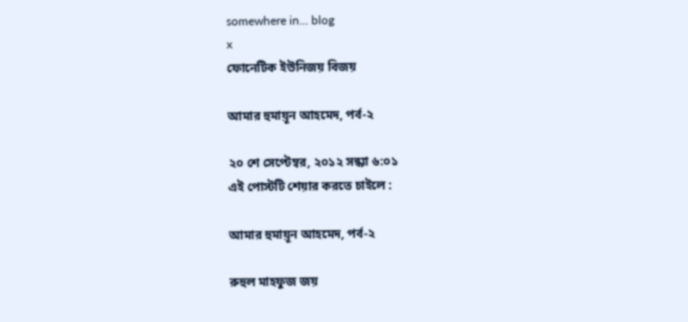somewhere in... blog
x
ফোনেটিক ইউনিজয় বিজয়

আমার হুমায়ূন আহমেদ, পর্ব-২

২০ শে সেপ্টেম্বর, ২০১২ সন্ধ্যা ৬:০১
এই পোস্টটি শেয়ার করতে চাইলে :

আমার হুমায়ূন আহমেদ, পর্ব-২

রুহুল মাহফুজ জয়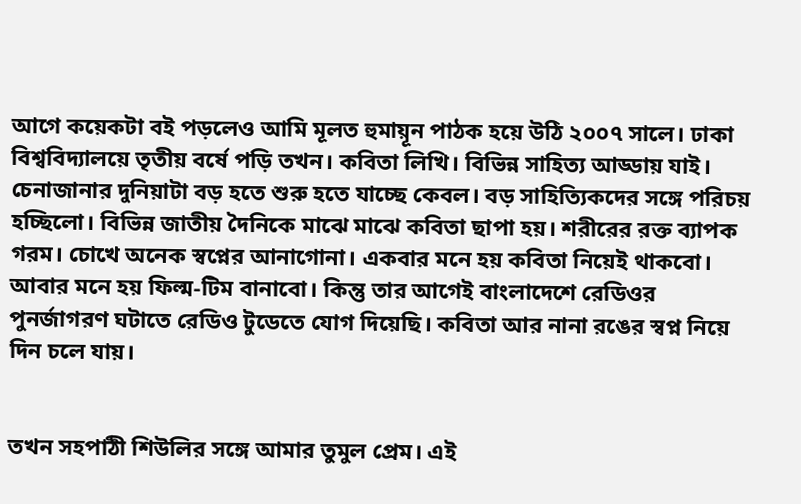আগে কয়েকটা বই পড়লেও আমি মূলত হুমায়ূন পাঠক হয়ে উঠি ২০০৭ সালে। ঢাকা বিশ্ববিদ্যালয়ে তৃতীয় বর্ষে পড়ি তখন। কবিতা লিখি। বিভিন্ন সাহিত্য আড্ডায় যাই। চেনাজানার দুনিয়াটা বড় হতে শুরু হতে যাচ্ছে কেবল। বড় সাহিত্যিকদের সঙ্গে পরিচয় হচ্ছিলো। বিভিন্ন জাতীয় দৈনিকে মাঝে মাঝে কবিতা ছাপা হয়। শরীরের রক্ত ব্যাপক গরম। চোখে অনেক স্বপ্নের আনাগোনা। একবার মনে হয় কবিতা নিয়েই থাকবো। আবার মনে হয় ফিল্ম-টিম বানাবো। কিন্তু তার আগেই বাংলাদেশে রেডিওর পুনর্জাগরণ ঘটাতে রেডিও টুডেতে যোগ দিয়েছি। কবিতা আর নানা রঙের স্বপ্ন নিয়ে দিন চলে যায়।


তখন সহপাঠী শিউলির সঙ্গে আমার তুমুল প্রেম। এই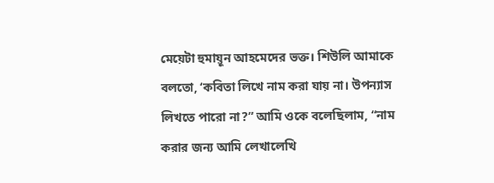মেয়েটা হুমায়ূন আহমেদের ভক্ত। শিউলি আমাকে বলতো, ‘কবিতা লিখে নাম করা যায় না। উপন্যাস লিখতে পারো না?” আমি ওকে বলেছিলাম, “নাম করার জন্য আমি লেখালেখি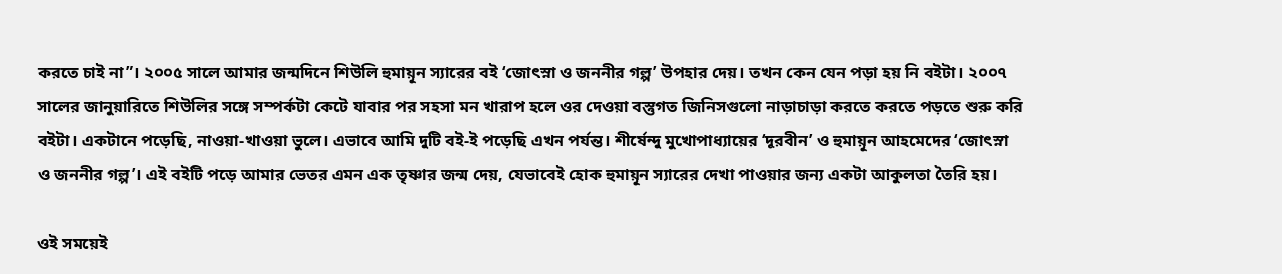করতে চাই না”। ২০০৫ সালে আমার জন্মদিনে শিউলি হুমায়ূন স্যারের বই ‘জোৎস্না ও জননীর গল্প’ উপহার দেয়। তখন কেন যেন পড়া হয় নি বইটা। ২০০৭ সালের জানুয়ারিতে শিউলির সঙ্গে সম্পর্কটা কেটে যাবার পর সহসা মন খারাপ হলে ওর দেওয়া বস্তুগত জিনিসগুলো নাড়াচাড়া করতে করতে পড়তে শুরু করি বইটা। একটানে পড়েছি, নাওয়া-খাওয়া ভুলে। এভাবে আমি দুটি বই-ই পড়েছি এখন পর্যন্ত। শীর্ষেন্দু মুখোপাধ্যায়ের ‘দূরবীন’ ও হুমায়ূন আহমেদের ‘জোৎস্না ও জননীর গল্প’। এই বইটি পড়ে আমার ভেতর এমন এক তৃষ্ণার জন্ম দেয়, যেভাবেই হোক হুমায়ূন স্যারের দেখা পাওয়ার জন্য একটা আকুলতা তৈরি হয়।

ওই সময়েই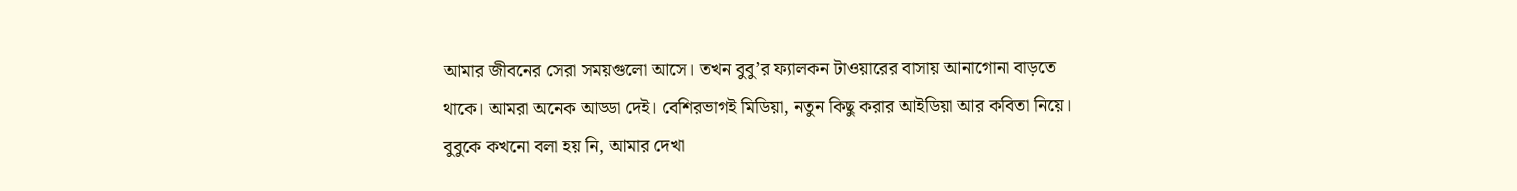আমার জীবনের সেরা সময়গুলো আসে। তখন বুবু’র ফ্যালকন টাওয়ারের বাসায় আনাগোনা বাড়তে থাকে। আমরা অনেক আড্ডা দেই। বেশিরভাগই মিডিয়া, নতুন কিছু করার আইডিয়া আর কবিতা নিয়ে। বুবুকে কখনো বলা হয় নি, আমার দেখা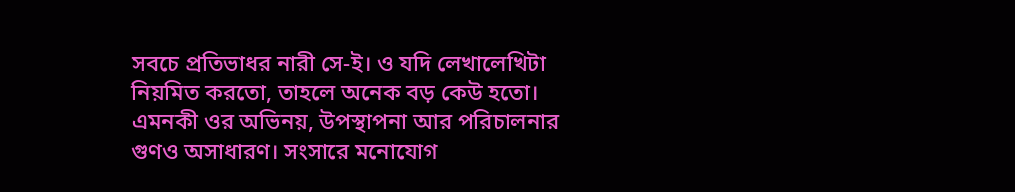সবচে প্রতিভাধর নারী সে-ই। ও যদি লেখালেখিটা নিয়মিত করতো, তাহলে অনেক বড় কেউ হতো। এমনকী ওর অভিনয়, উপস্থাপনা আর পরিচালনার গুণও অসাধারণ। সংসারে মনোযোগ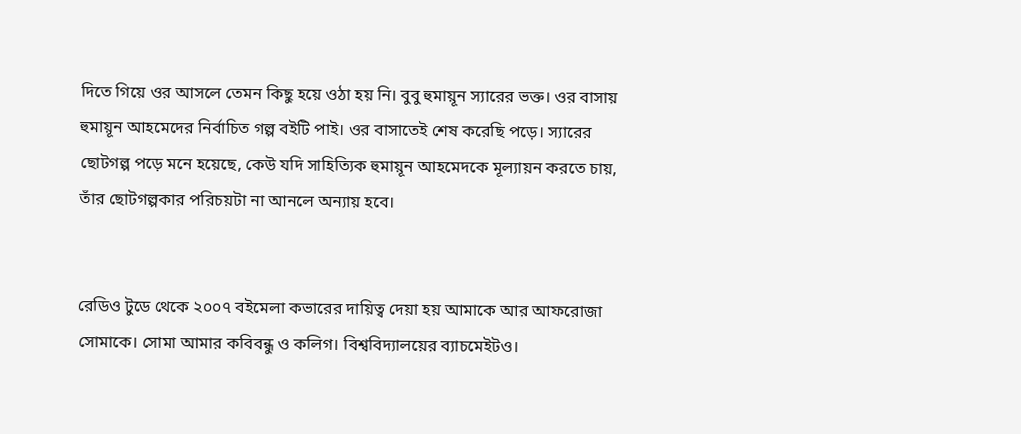দিতে গিয়ে ওর আসলে তেমন কিছু হয়ে ওঠা হয় নি। বুবু হুমায়ূন স্যারের ভক্ত। ওর বাসায় হুমায়ূন আহমেদের নির্বাচিত গল্প বইটি পাই। ওর বাসাতেই শেষ করেছি পড়ে। স্যারের ছোটগল্প পড়ে মনে হয়েছে, কেউ যদি সাহিত্যিক হুমায়ূন আহমেদকে মূল্যায়ন করতে চায়, তাঁর ছোটগল্পকার পরিচয়টা না আনলে অন্যায় হবে।


রেডিও টুডে থেকে ২০০৭ বইমেলা কভারের দায়িত্ব দেয়া হয় আমাকে আর আফরোজা সোমাকে। সোমা আমার কবিবন্ধু ও কলিগ। বিশ্ববিদ্যালয়ের ব্যাচমেইটও।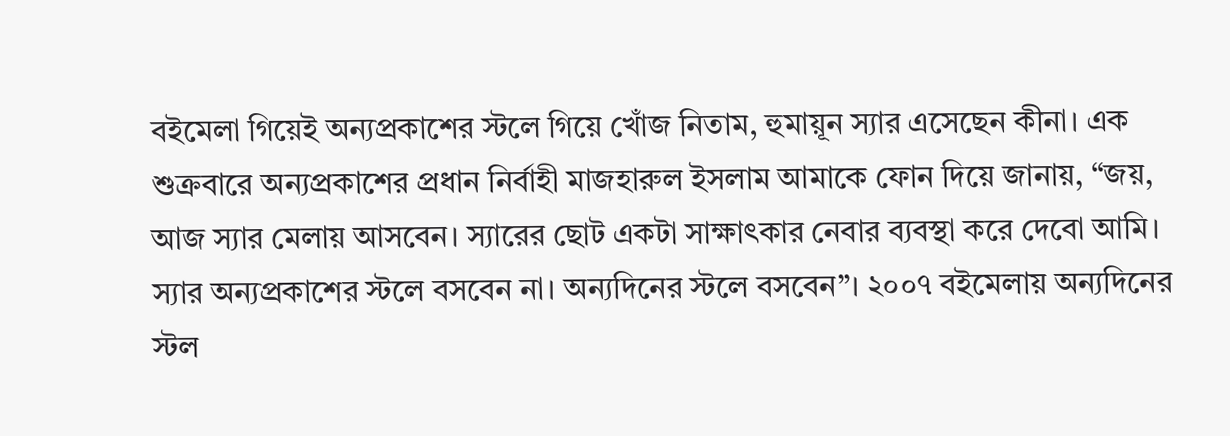বইমেলা গিয়েই অন্যপ্রকাশের স্টলে গিয়ে খোঁজ নিতাম, হুমায়ূন স্যার এসেছেন কীনা। এক শুক্রবারে অন্যপ্রকাশের প্রধান নির্বাহী মাজহারুল ইসলাম আমাকে ফোন দিয়ে জানায়, “জয়, আজ স্যার মেলায় আসবেন। স্যারের ছোট একটা সাক্ষাৎকার নেবার ব্যবস্থা করে দেবো আমি। স্যার অন্যপ্রকাশের স্টলে বসবেন না। অন্যদিনের স্টলে বসবেন”। ২০০৭ বইমেলায় অন্যদিনের স্টল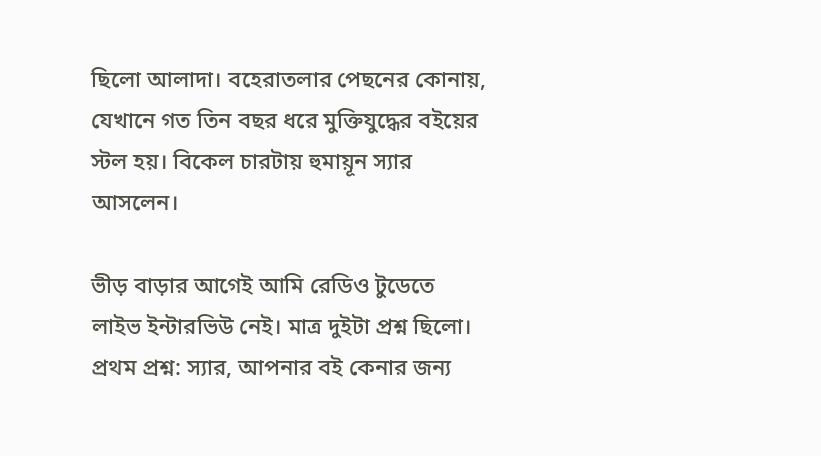ছিলো আলাদা। বহেরাতলার পেছনের কোনায়, যেখানে গত তিন বছর ধরে মুক্তিযুদ্ধের বইয়ের স্টল হয়। বিকেল চারটায় হুমায়ূন স্যার আসলেন।

ভীড় বাড়ার আগেই আমি রেডিও টুডেতে লাইভ ইন্টারভিউ নেই। মাত্র দুইটা প্রশ্ন ছিলো। প্রথম প্রশ্ন: স্যার, আপনার বই কেনার জন্য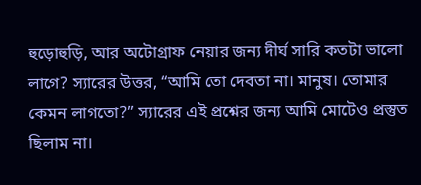হুড়োহুড়ি, আর অটোগ্রাফ নেয়ার জন্য দীর্ঘ সারি কতটা ভালো লাগে? স্যারের উত্তর, “আমি তো দেবতা না। মানুষ। তোমার কেমন লাগতো?” স্যারের এই প্রশ্নের জন্য আমি মোটেও প্রস্তুত ছিলাম না।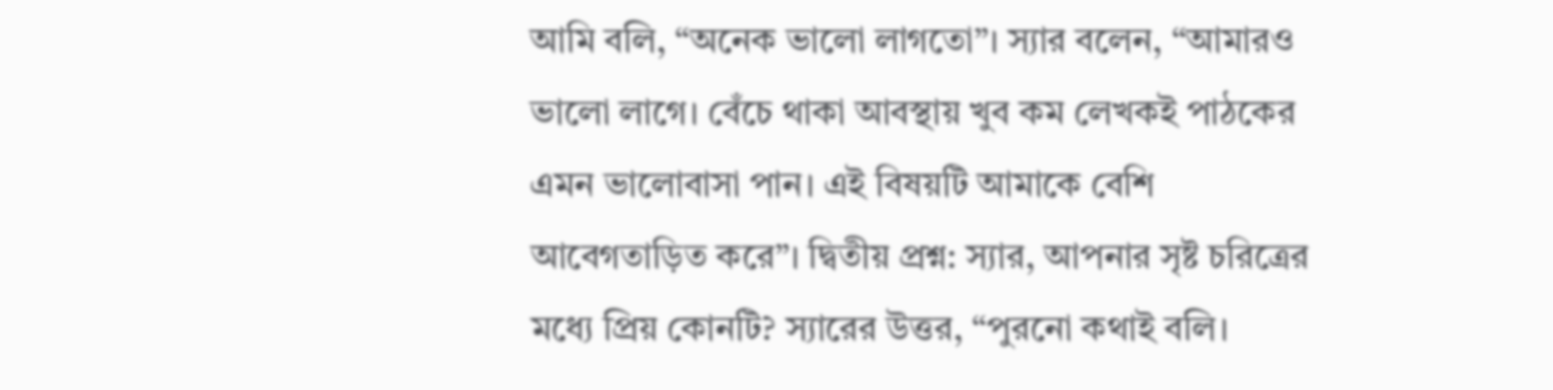আমি বলি, “অনেক ভালো লাগতো”। স্যার বলেন, “আমারও ভালো লাগে। বেঁচে থাকা আবস্থায় খুব কম লেখকই পাঠকের এমন ভালোবাসা পান। এই বিষয়টি আমাকে বেশি আবেগতাড়িত করে”। দ্বিতীয় প্রশ্ন: স্যার, আপনার সৃষ্ট চরিত্রের মধ্যে প্রিয় কোনটি? স্যারের উত্তর, “পুরনো কথাই বলি।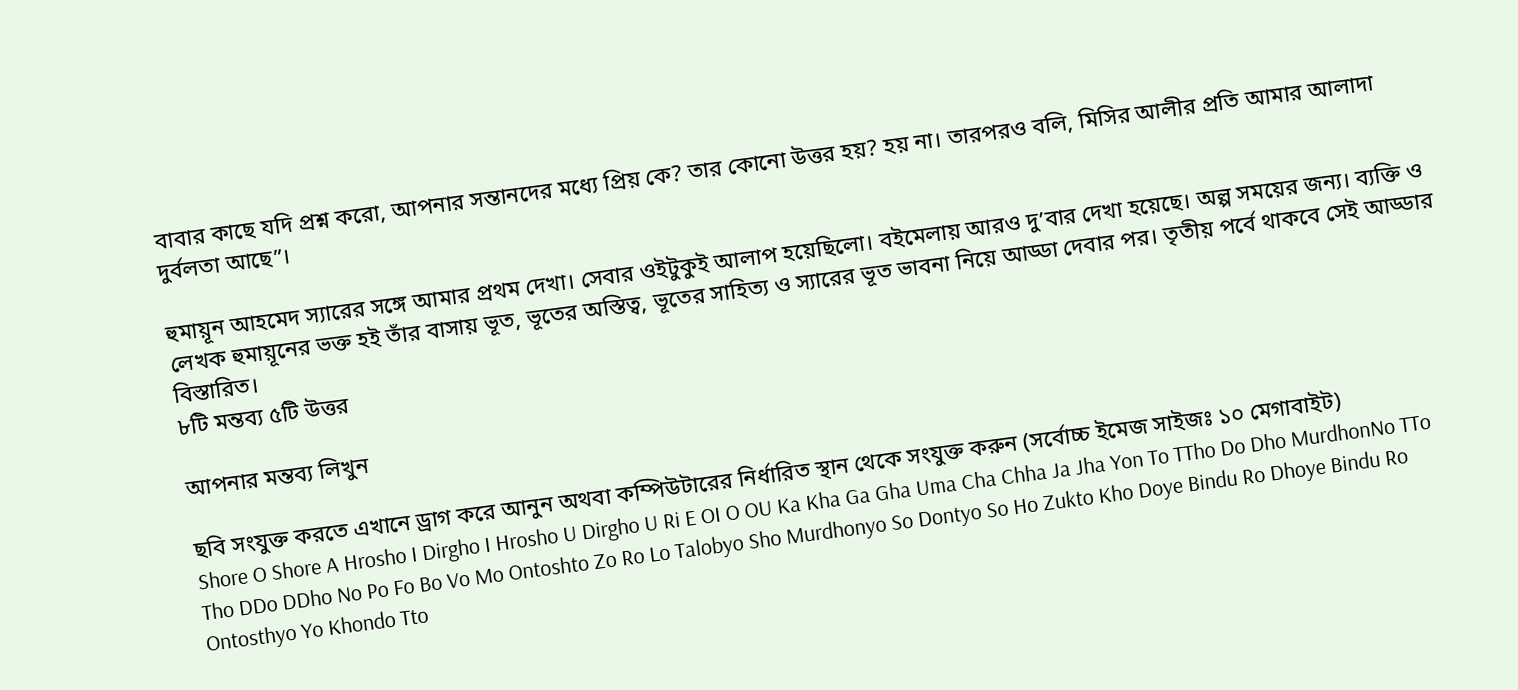বাবার কাছে যদি প্রশ্ন করো, আপনার সন্তানদের মধ্যে প্রিয় কে? তার কোনো উত্তর হয়? হয় না। তারপরও বলি, মিসির আলীর প্রতি আমার আলাদা দুর্বলতা আছে”।

হুমায়ূন আহমেদ স্যারের সঙ্গে আমার প্রথম দেখা। সেবার ওইটুকুই আলাপ হয়েছিলো। বইমেলায় আরও দু’বার দেখা হয়েছে। অল্প সময়ের জন্য। ব্যক্তি ও লেখক হুমায়ূনের ভক্ত হই তাঁর বাসায় ভূত, ভূতের অস্তিত্ব, ভূতের সাহিত্য ও স্যারের ভূত ভাবনা নিয়ে আড্ডা দেবার পর। তৃতীয় পর্বে থাকবে সেই আড্ডার বিস্তারিত।
৮টি মন্তব্য ৫টি উত্তর

আপনার মন্তব্য লিখুন

ছবি সংযুক্ত করতে এখানে ড্রাগ করে আনুন অথবা কম্পিউটারের নির্ধারিত স্থান থেকে সংযুক্ত করুন (সর্বোচ্চ ইমেজ সাইজঃ ১০ মেগাবাইট)
Shore O Shore A Hrosho I Dirgho I Hrosho U Dirgho U Ri E OI O OU Ka Kha Ga Gha Uma Cha Chha Ja Jha Yon To TTho Do Dho MurdhonNo TTo Tho DDo DDho No Po Fo Bo Vo Mo Ontoshto Zo Ro Lo Talobyo Sho Murdhonyo So Dontyo So Ho Zukto Kho Doye Bindu Ro Dhoye Bindu Ro Ontosthyo Yo Khondo Tto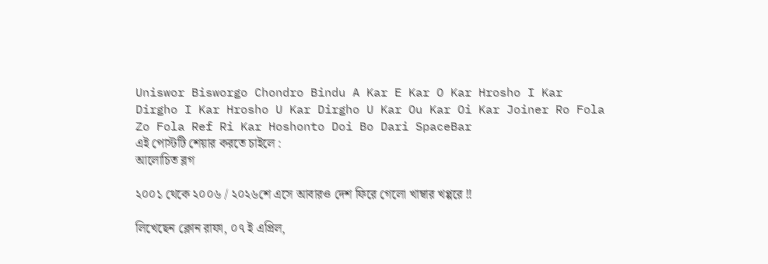Uniswor Bisworgo Chondro Bindu A Kar E Kar O Kar Hrosho I Kar Dirgho I Kar Hrosho U Kar Dirgho U Kar Ou Kar Oi Kar Joiner Ro Fola Zo Fola Ref Ri Kar Hoshonto Doi Bo Dari SpaceBar
এই পোস্টটি শেয়ার করতে চাইলে :
আলোচিত ব্লগ

২০০১ থেকে ২০০৬ / ২০২৬শে এসে আবারও দেশ ফিরে গেলো খাম্বার খপ্পরে ‼

লিখেছেন ক্লোন রাফা, ০৭ ই এপ্রিল,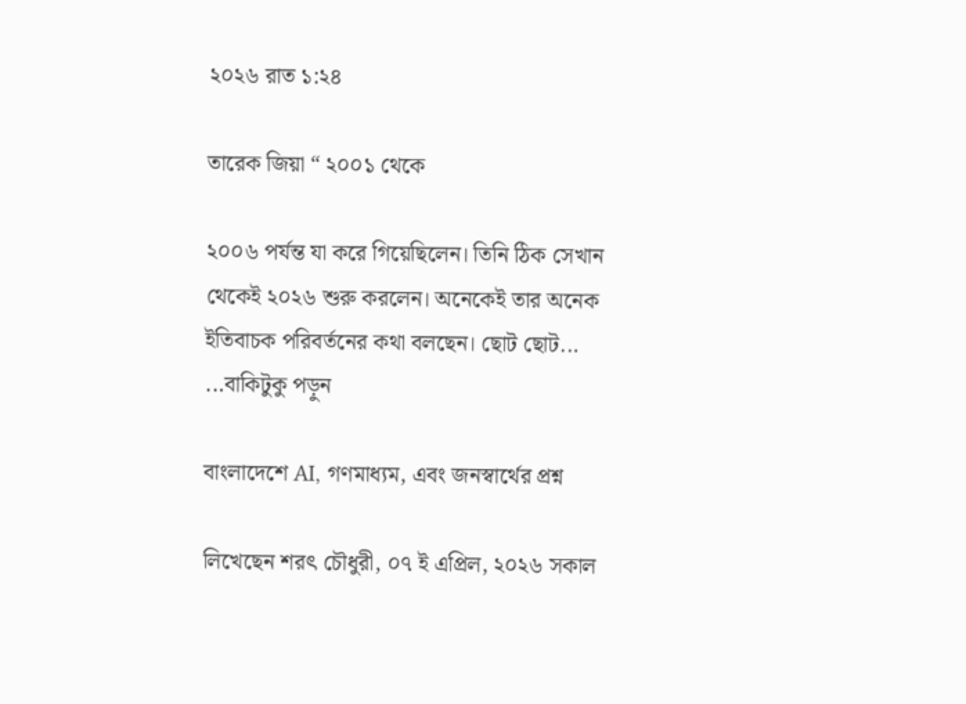২০২৬ রাত ১:২৪

তারেক জিয়া “ ২০০১ থেকে

২০০৬ পর্যন্ত যা করে গিয়েছিলেন। তিনি ঠিক সেখান থেকেই ২০২৬ শুরু করলেন। অনেকেই তার অনেক ইতিবাচক পরিবর্তনের কথা বলছেন। ছোট ছোট... ...বাকিটুকু পড়ুন

বাংলাদেশে AI, গণমাধ্যম, এবং জনস্বার্থের প্রশ্ন

লিখেছেন শরৎ চৌধুরী, ০৭ ই এপ্রিল, ২০২৬ সকাল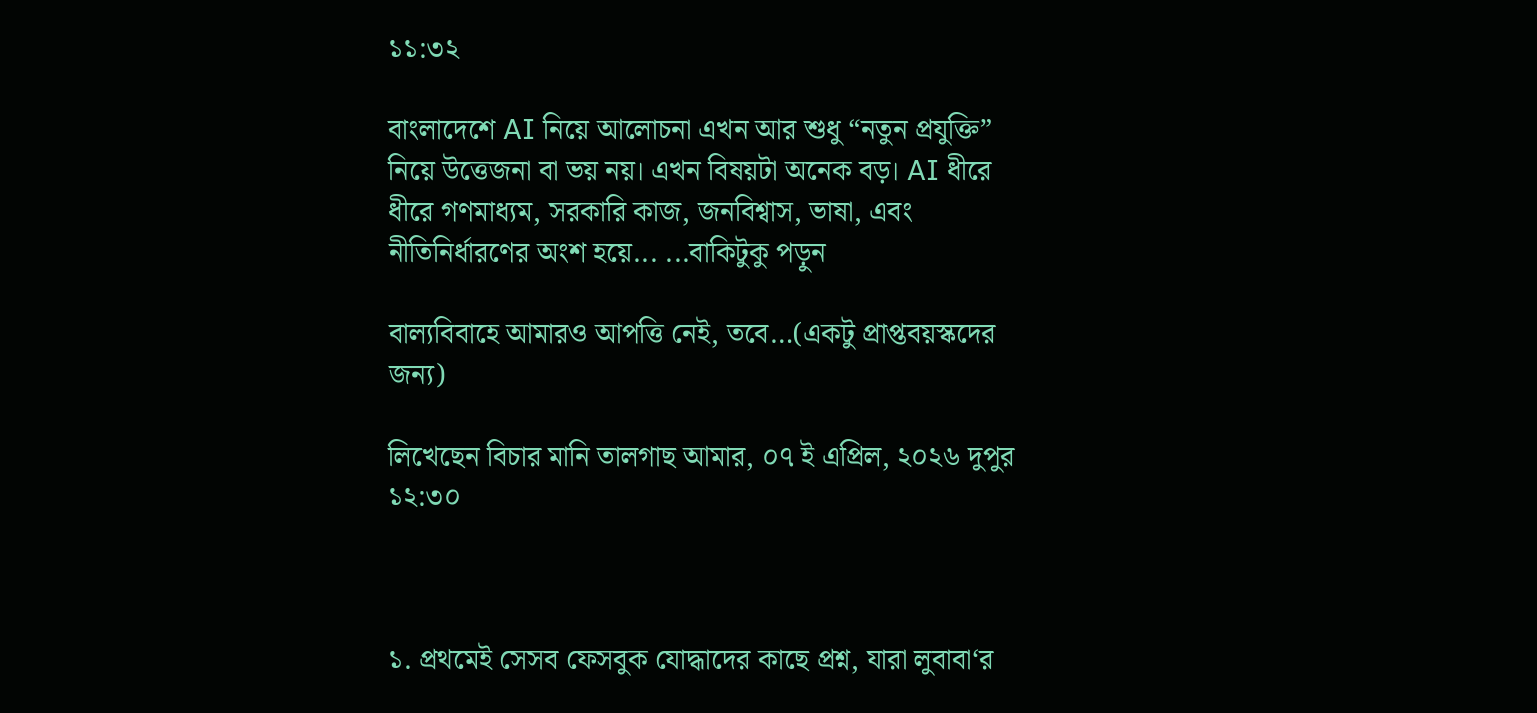১১:৩২

বাংলাদেশে AI নিয়ে আলোচনা এখন আর শুধু “নতুন প্রযুক্তি” নিয়ে উত্তেজনা বা ভয় নয়। এখন বিষয়টা অনেক বড়। AI ধীরে ধীরে গণমাধ্যম, সরকারি কাজ, জনবিশ্বাস, ভাষা, এবং নীতিনির্ধারণের অংশ হয়ে... ...বাকিটুকু পড়ুন

বাল্যবিবাহে আমারও আপত্তি নেই, তবে…(একটু প্রাপ্তবয়স্কদের জন্য)

লিখেছেন বিচার মানি তালগাছ আমার, ০৭ ই এপ্রিল, ২০২৬ দুপুর ১২:৩০



১. প্রথমেই সেসব ফেসবুক যোদ্ধাদের কাছে প্রশ্ন, যারা লুবাবা‘র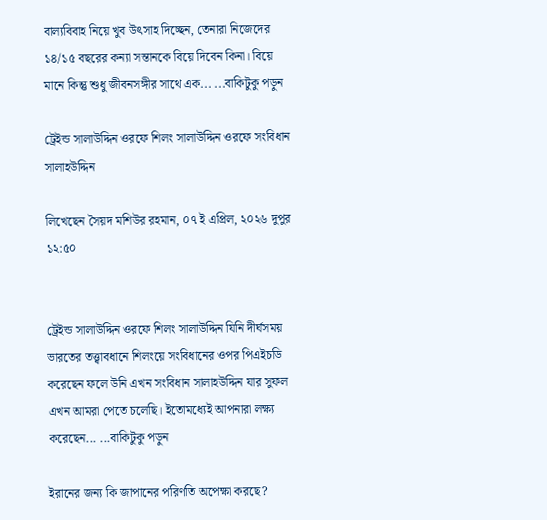বাল্যবিবাহ নিয়ে খুব উৎসাহ দিচ্ছেন, তেনারা নিজেদের ১৪/১৫ বছরের কন্যা সন্তানকে বিয়ে দিবেন কিনা। বিয়ে মানে কিন্তু শুধু জীবনসঙ্গীর সাথে এক... ...বাকিটুকু পড়ুন

ট্রেইন্ড সালাউদ্দিন ওরফে শিলং সালাউদ্দিন ওরফে সংবিধান সালাহউদ্দিন

লিখেছেন সৈয়দ মশিউর রহমান, ০৭ ই এপ্রিল, ২০২৬ দুপুর ১২:৫০


ট্রেইন্ড সালাউদ্দিন ওরফে শিলং সালাউদ্দিন যিনি দীর্ঘসময় ভারতের তত্ত্বাবধানে শিলংয়ে সংবিধানের ওপর পিএইচডি করেছেন ফলে উনি এখন সংবিধান সালাহউদ্দিন যার সুফল এখন আমরা পেতে চলেছি। ইতোমধ্যেই আপনারা লক্ষ্য করেছেন... ...বাকিটুকু পড়ুন

ইরানের জন্য কি জাপানের পরিণতি অপেক্ষা করছে?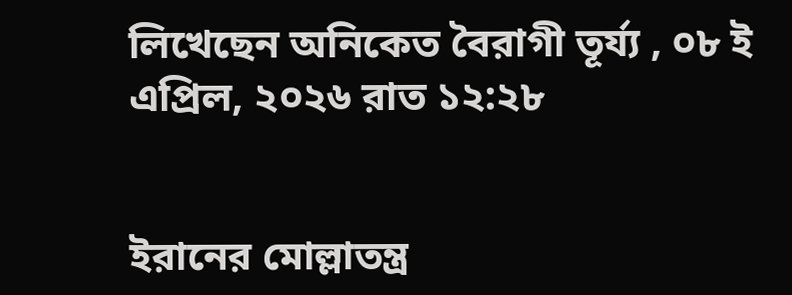লিখেছেন অনিকেত বৈরাগী তূর্য্য , ০৮ ই এপ্রিল, ২০২৬ রাত ১২:২৮


ইরানের মোল্লাতন্ত্র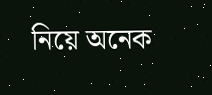নিয়ে অনেক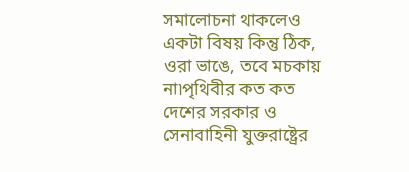সমালোচনা থাকলেও একটা বিষয় কিন্তু ঠিক, ওরা ভাঙে, তবে মচকায় না৷পৃথিবীর কত কত দেশের সরকার ও সেনাবাহিনী যুক্তরাষ্ট্রের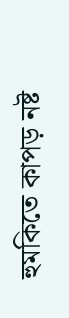হুমকিতে কাপড় নষ্ট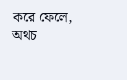করে ফেলে, অথচ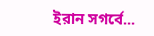ইরান সগর্বে...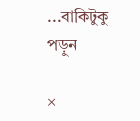...বাকিটুকু পড়ুন

×